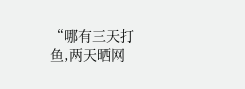“哪有三天打鱼,两天晒网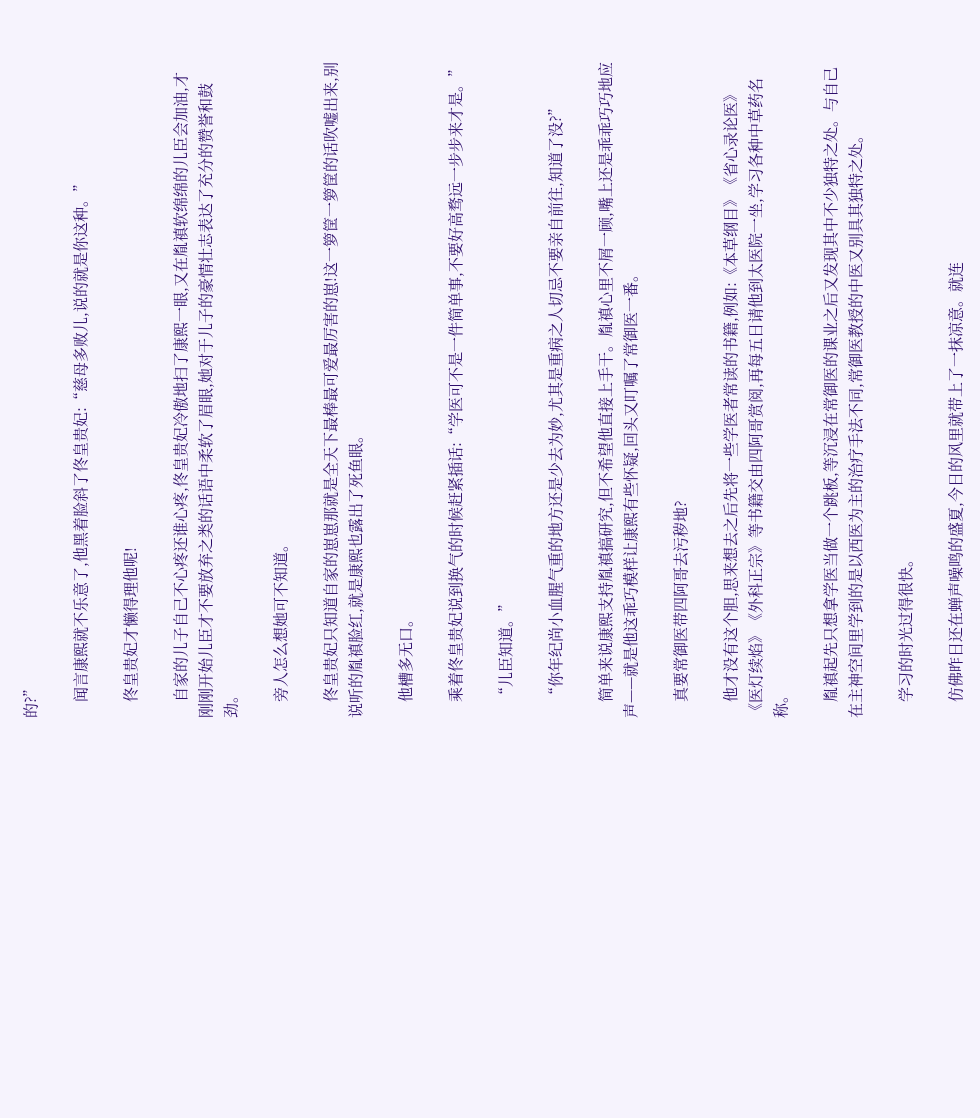的?”

    闻言康熙就不乐意了,他黑着脸斜了佟皇贵妃:“慈母多败儿,说的就是你这种。”

    佟皇贵妃才懒得理他呢!

    自家的儿子自己不心疼还谁心疼,佟皇贵妃冷傲地扫了康熙一眼,又在胤禛软绵绵的儿臣会加油,才刚刚开始儿臣才不要放弃之类的话语中柔软了眉眼,她对于儿子的豪情壮志表达了充分的赞誉和鼓劲。

    旁人怎么想她可不知道。

    佟皇贵妃只知道自家的崽崽那就是全天下最棒最可爱最厉害的崽!这一箩筐一箩筐的话吹嘘出来,别说听的胤禛脸红,就是康熙也露出了死鱼眼。

    他槽多无口。

    乘着佟皇贵妃说到换气的时候赶紧插话:“学医可不是一件简单事,不要好高骛远一步步来才是。”

    “儿臣知道。”

    “你年纪尚小血腥气重的地方还是少去为妙,尤其是重病之人切忌不要亲自前往,知道了没?”

    简单来说康熙支持胤禛搞研究,但不希望他直接上手干。胤禛心里不屑一顾,嘴上还是乖乖巧巧地应声——就是他这乖巧模样让康熙有些怀疑,回头又叮嘱了常御医一番。

    真要常御医带四阿哥去污秽地?

    他才没有这个胆,思来想去之后先将一些学医者常读的书籍,例如:《本草纲目》《省心录论医》《医灯续焰》《外科正宗》等书籍交由四阿哥赏阅,再每五日请他到太医院一坐,学习各种中草药名称。

    胤禛起先只想拿学医当做一个跳板,等沉浸在常御医的课业之后又发现其中不少独特之处。与自己在主神空间里学到的是以西医为主的治疗手法不同,常御医教授的中医又别具其独特之处。

    学习的时光过得很快。

    仿佛昨日还在蝉声噪鸣的盛夏,今日的风里就带上了一抹凉意。就连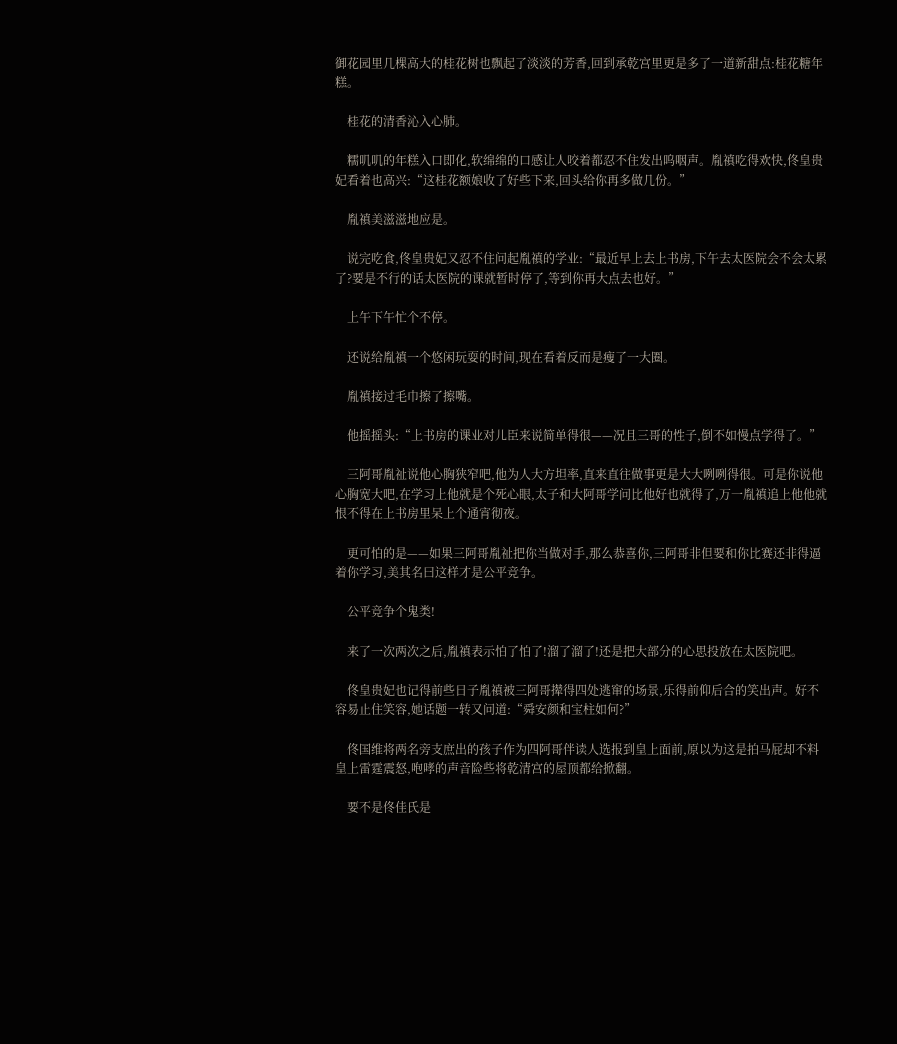御花园里几棵高大的桂花树也飘起了淡淡的芳香,回到承乾宫里更是多了一道新甜点:桂花糖年糕。

    桂花的清香沁入心肺。

    糯叽叽的年糕入口即化,软绵绵的口感让人咬着都忍不住发出呜咽声。胤禛吃得欢快,佟皇贵妃看着也高兴:“这桂花额娘收了好些下来,回头给你再多做几份。”

    胤禛美滋滋地应是。

    说完吃食,佟皇贵妃又忍不住问起胤禛的学业:“最近早上去上书房,下午去太医院会不会太累了?要是不行的话太医院的课就暂时停了,等到你再大点去也好。”

    上午下午忙个不停。

    还说给胤禛一个悠闲玩耍的时间,现在看着反而是瘦了一大圈。

    胤禛接过毛巾擦了擦嘴。

    他摇摇头:“上书房的课业对儿臣来说简单得很——况且三哥的性子,倒不如慢点学得了。”

    三阿哥胤祉说他心胸狭窄吧,他为人大方坦率,直来直往做事更是大大咧咧得很。可是你说他心胸宽大吧,在学习上他就是个死心眼,太子和大阿哥学问比他好也就得了,万一胤禛追上他他就恨不得在上书房里呆上个通宵彻夜。

    更可怕的是——如果三阿哥胤祉把你当做对手,那么恭喜你,三阿哥非但要和你比赛还非得逼着你学习,美其名曰这样才是公平竞争。

    公平竞争个鬼类!

    来了一次两次之后,胤禛表示怕了怕了!溜了溜了!还是把大部分的心思投放在太医院吧。

    佟皇贵妃也记得前些日子胤禛被三阿哥撵得四处逃窜的场景,乐得前仰后合的笑出声。好不容易止住笑容,她话题一转又问道:“舜安颜和宝柱如何?”

    佟国维将两名旁支庶出的孩子作为四阿哥伴读人选报到皇上面前,原以为这是拍马屁却不料皇上雷霆震怒,咆哮的声音险些将乾清宫的屋顶都给掀翻。

    要不是佟佳氏是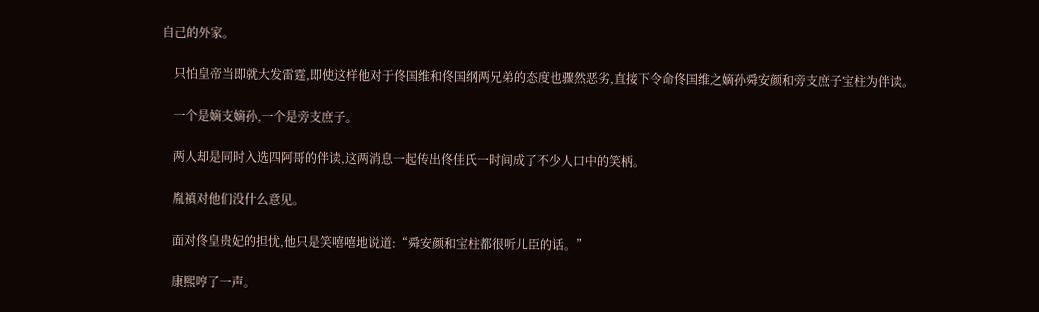自己的外家。

    只怕皇帝当即就大发雷霆,即使这样他对于佟国维和佟国纲两兄弟的态度也骤然恶劣,直接下令命佟国维之嫡孙舜安颜和旁支庶子宝柱为伴读。

    一个是嫡支嫡孙,一个是旁支庶子。

    两人却是同时入选四阿哥的伴读,这两消息一起传出佟佳氏一时间成了不少人口中的笑柄。

    胤禛对他们没什么意见。

    面对佟皇贵妃的担忧,他只是笑嘻嘻地说道:“舜安颜和宝柱都很听儿臣的话。”

    康熙哼了一声。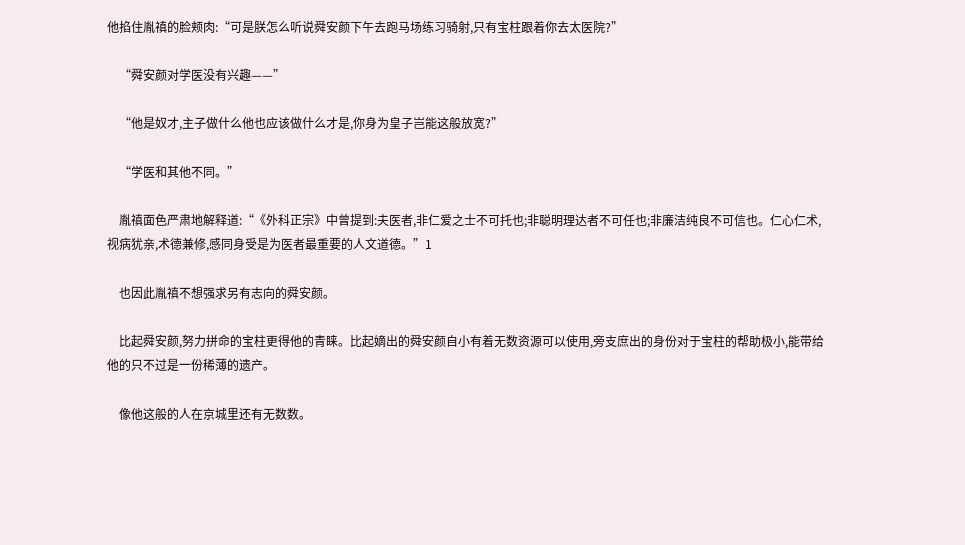他掐住胤禛的脸颊肉:“可是朕怎么听说舜安颜下午去跑马场练习骑射,只有宝柱跟着你去太医院?”

    “舜安颜对学医没有兴趣——”

    “他是奴才,主子做什么他也应该做什么才是,你身为皇子岂能这般放宽?”

    “学医和其他不同。”

    胤禛面色严肃地解释道:“《外科正宗》中曾提到:夫医者,非仁爱之士不可托也;非聪明理达者不可任也;非廉洁纯良不可信也。仁心仁术,视病犹亲,术德兼修,感同身受是为医者最重要的人文道德。”1

    也因此胤禛不想强求另有志向的舜安颜。

    比起舜安颜,努力拼命的宝柱更得他的青睐。比起嫡出的舜安颜自小有着无数资源可以使用,旁支庶出的身份对于宝柱的帮助极小,能带给他的只不过是一份稀薄的遗产。

    像他这般的人在京城里还有无数数。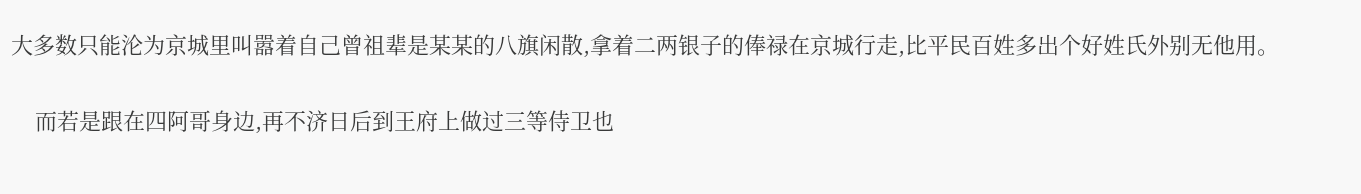大多数只能沦为京城里叫嚣着自己曾祖辈是某某的八旗闲散,拿着二两银子的俸禄在京城行走,比平民百姓多出个好姓氏外别无他用。

    而若是跟在四阿哥身边,再不济日后到王府上做过三等侍卫也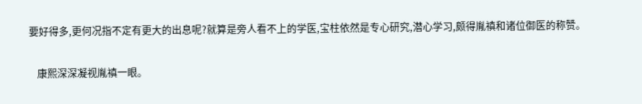要好得多,更何况指不定有更大的出息呢?就算是旁人看不上的学医,宝柱依然是专心研究,潜心学习,颇得胤禛和诸位御医的称赞。

    康熙深深凝视胤禛一眼。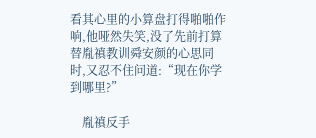看其心里的小算盘打得啪啪作响,他哑然失笑,没了先前打算替胤禛教训舜安颜的心思同时,又忍不住问道:“现在你学到哪里?”

    胤禛反手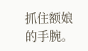抓住额娘的手腕。